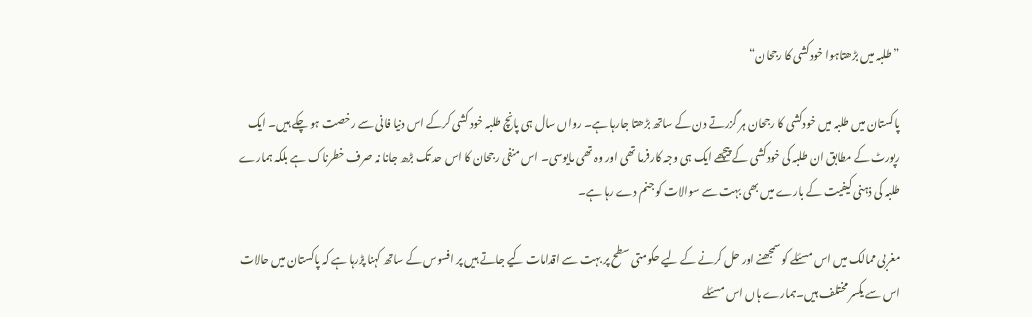”طلبہ میں بڑھتاہوا خودکشی کا رجحان“

پاکستان میں طلبہ میں خودکشی کا رجحان ہر گزرتے دن کے ساتھ بڑھتا جارہا ہے۔ رواں سال ہی پانچ طلبہ خود کشی کرکے اس دنیا فانی سے رخصت ہو چکے ہیں۔ ایک رپورٹ کے مطابق ان طلبہ کی خودکشی کے پیچھے ایک ہی وجہ کارفرما تھی اور وہ تھی مایوسی۔ اس منفی رجحان کا اس حد تک بڑھ جانا نہ صرف خطرناک ہے بلکہ ہمارے طلبہ کی ذہنی کیفیت کے بارے میں بھی بہت سے سوالات کو جنم دے رہا ہے۔

مغربی ممالک میں اس مسئلے کو سمجھنے اور حل کرنے کے لیے حکومتی سطح پر بہت سے اقدامات کیے جاتے ہیں پر افسوس کے ساتھ کہنا پڑرہا ہے کہ پاکستان میں حالات اس سے یکسر مختلف ہیں۔ہمارے ہاں اس مسئلے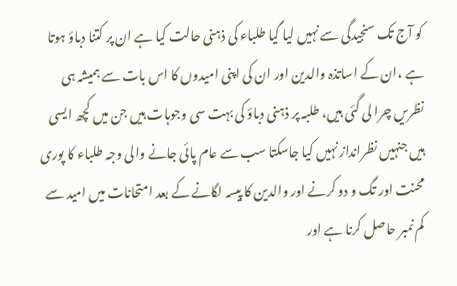کو آج تک سنجیدگی سے نہیں لیا گیا طلباء کی ذہنی حالت کیا ہے ان پر کتنا دباؤ ہوتا ہے ،ان کے اساتذہ والدین اور ان کی اپنی امیدوں کا اس بات سے ہمیشہ ہی نظریں چرا لی گئی ہیں، طلبہ پر ذہنی دباؤ کی بہت سی وجوہات ہیں جن میں کچھ ایسی ہیں جنہیں نظرانداز نہیں کیا جاسکتا سب سے عام پائی جانے والی وجہ طلباء کا پوری محنت اور تگ و دو کرنے اور والدین کا پیسہ لگانے کے بعد امتحانات میں امید سے کم نمبر حاصل کرنا ہے اور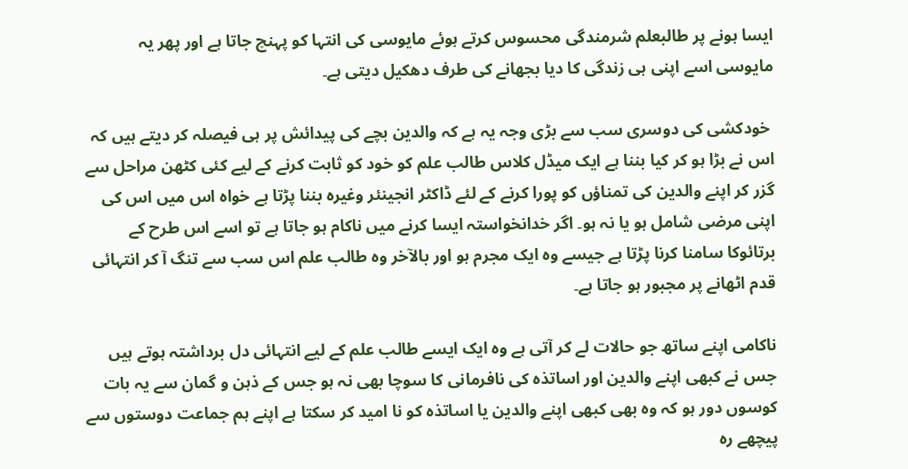ایسا ہونے پر طالبعلم شرمندگی محسوس کرتے ہوئے مایوسی کی انتہا کو پہنچ جاتا ہے اور پھر یہ مایوسی اسے اپنی ہی زندگی کا دیا بجھانے کی طرف دھکیل دیتی ہے۔

 خودکشی کی دوسری سب سے بڑی وجہ یہ ہے کہ والدین بچے کی پیدائش پر ہی فیصلہ کر دیتے ہیں کہ اس نے بڑا ہو کر کیا بننا ہے ایک میڈل کلاس طالب علم کو خود کو ثابت کرنے کے لیے کئی کٹھن مراحل سے گزر کر اپنے والدین کی تمناؤں کو پورا کرنے کے لئے ڈاکٹر انجینئر وغیرہ بننا پڑتا ہے خواہ اس میں اس کی اپنی مرضی شامل ہو یا نہ ہو۔ اگر خدانخواستہ ایسا کرنے میں ناکام ہو جاتا ہے تو اسے اس طرح کے برتائوکا سامنا کرنا پڑتا ہے جیسے وہ ایک مجرم ہو اور بالآخر وہ طالب علم اس سب سے تنگ آ کر انتہائی قدم اٹھانے پر مجبور ہو جاتا ہے۔

ناکامی اپنے ساتھ جو حالات لے کر آتی ہے وہ ایک ایسے طالب علم کے لیے انتہائی دل برداشتہ ہوتے ہیں جس نے کبھی اپنے والدین اور اساتذہ کی نافرمانی کا سوچا بھی نہ ہو جس کے ذہن و گمان سے یہ بات کوسوں دور ہو کہ وہ بھی کبھی اپنے والدین یا اساتذہ کو نا امید کر سکتا ہے اپنے ہم جماعت دوستوں سے پیچھے رہ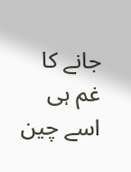جانے کا غم ہی اسے چین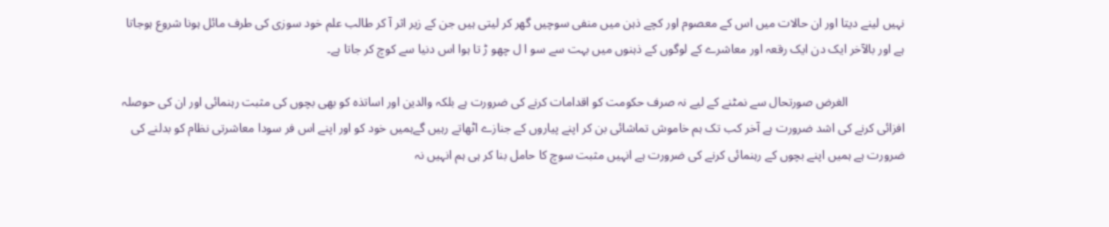نہیں لینے دیتا اور ان حالات میں اس کے معصوم اور کچے ذہن میں منفی سوچیں گھر کر لیتی ہیں جن کے زیر اثر آ کر طالب علم خود سوزی کی طرف مائل ہونا شروع ہوجاتا ہے اور بالآخر ایک دن ایک رقعہ اور معاشرے کے لوگوں کے ذہنوں میں بہت سے سو ا ل چھو ڑ تا ہوا اس دنیا سے کوچ کر جاتا ہے۔

                  الغرض صورتحال سے نمٹنے کے لیے نہ صرف حکومت کو اقدامات کرنے کی ضرورت ہے بلکہ والدین اور اساتذہ کو بھی بچوں کی مثبت رہنمائی اور ان کی حوصلہ افزائی کرنے کی اشد ضرورت ہے آخر کب تک ہم خاموش تماشائی بن کر اپنے پیاروں کے جنازے اٹھاتے رہیں گےہمیں خود کو اور اپنے اس فر سودا معاشرتی نظام کو بدلنے کی ضرورت ہے ہمیں اپنے بچوں کے رہنمائی کرنے کی ضرورت ہے انہیں مثبت سوچ کا حامل بنا کر ہی ہم انہیں نہ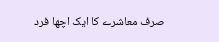صرف معاشرے کا ایک اچھا فرد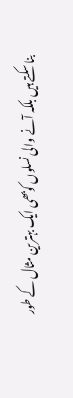بنا سکتے ہیں بلکہ آنے والی نسلوں کوبھی ایک بہترین مثال کے طور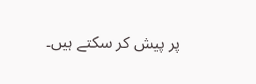پر پیش کر سکتے ہیں۔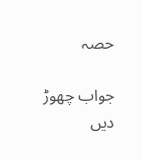حصہ

جواب چھوڑ دیں